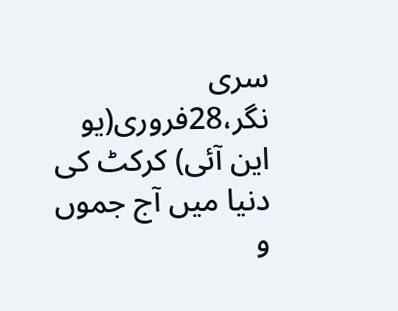سری نگر،28فروری(یو این آئی) کرکٹ کی دنیا میں آج جموں و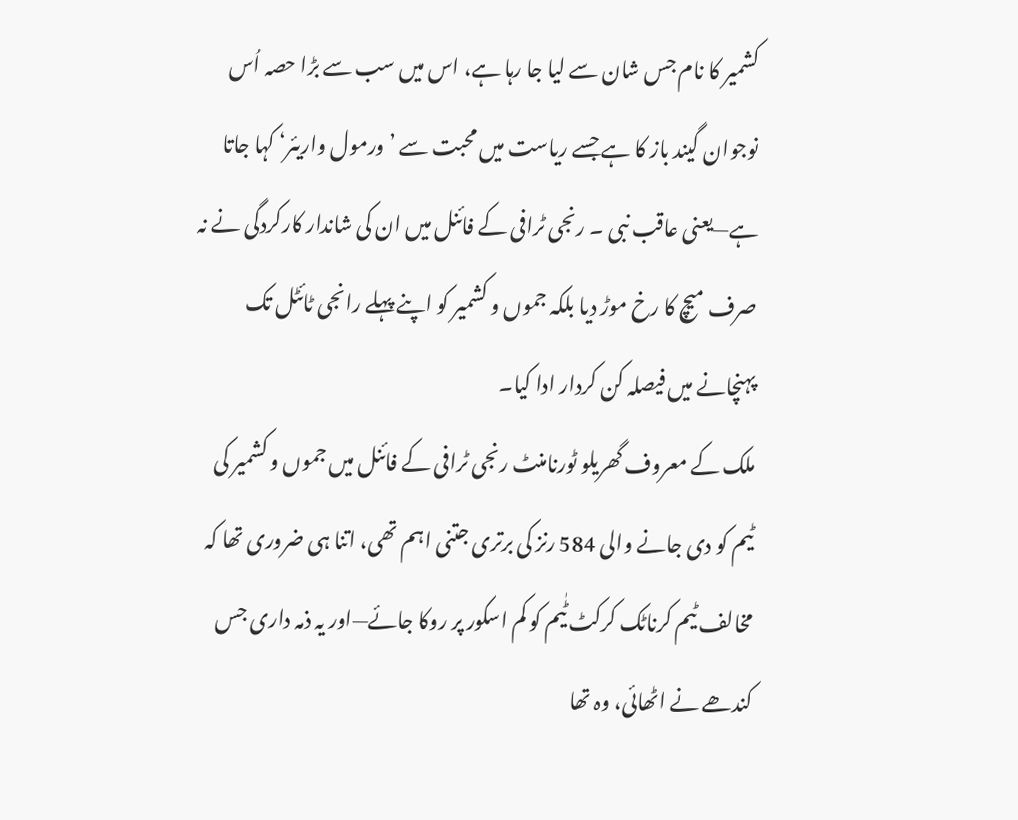کشمیر کا نام جس شان سے لیا جا رہا ہے، اس میں سب سے بڑا حصہ اُس نوجوان گیند باز کا ہے جسے ریاست میں محبت سے ’ورمول واریئر‘ کہا جاتا ہے—یعنی عاقب نبی ۔ رنجی ٹرافی کے فائنل میں ان کی شاندار کارکردگی نے نہ صرف میچ کا رخ موڑ دیا بلکہ جموں و کشمیر کو اپنے پہلے رانجی ٹائٹل تک پہنچانے میں فیصلہ کن کردار ادا کیا۔
ملک کے معروف گھریلو ٹورنامنٹ رنجی ٹرافی کے فائنل میں جموں و کشمیر کی ٹیم کو دی جانے والی 584 رنز کی برتری جتنی اہم تھی، اتنا ہی ضروری تھا کہ مخالف ٹیم کرناٹک کرکٹ ٹٰیم کو کم اسکور پر روکا جائے—اور یہ ذمہ داری جس کندھے نے اٹھائی، وہ تھا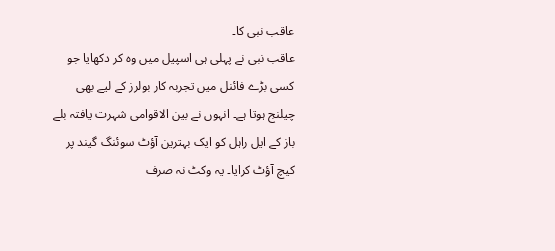عاقب نبی کا۔
عاقب نبی نے پہلی ہی اسپیل میں وہ کر دکھایا جو کسی بڑے فائنل میں تجربہ کار بولرز کے لیے بھی چیلنج ہوتا ہے۔ انہوں نے بین الاقوامی شہرت یافتہ بلے باز کے ایل راہل کو ایک بہترین آؤٹ سوئنگ گیند پر کیچ آؤٹ کرایا۔ یہ وکٹ نہ صرف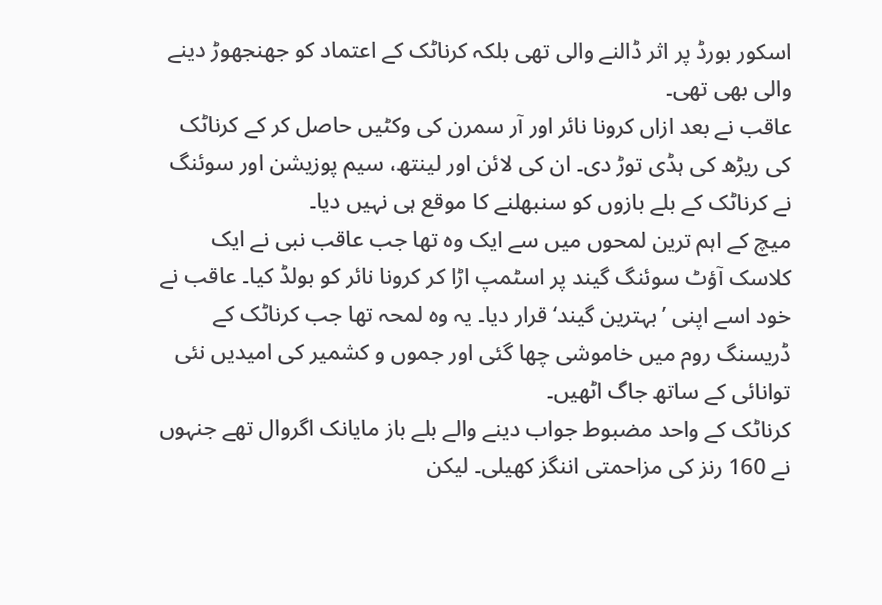اسکور بورڈ پر اثر ڈالنے والی تھی بلکہ کرناٹک کے اعتماد کو جھنجھوڑ دینے والی بھی تھی۔
عاقب نے بعد ازاں کرونا نائر اور آر سمرن کی وکٹیں حاصل کر کے کرناٹک کی ریڑھ کی ہڈی توڑ دی۔ ان کی لائن اور لینتھ، سیم پوزیشن اور سوئنگ نے کرناٹک کے بلے بازوں کو سنبھلنے کا موقع ہی نہیں دیا۔
میچ کے اہم ترین لمحوں میں سے ایک وہ تھا جب عاقب نبی نے ایک کلاسک آؤٹ سوئنگ گیند پر اسٹمپ اڑا کر کرونا نائر کو بولڈ کیا۔ عاقب نے خود اسے اپنی ’بہترین گیند‘ قرار دیا۔ یہ وہ لمحہ تھا جب کرناٹک کے ڈریسنگ روم میں خاموشی چھا گئی اور جموں و کشمیر کی امیدیں نئی توانائی کے ساتھ جاگ اٹھیں۔
کرناٹک کے واحد مضبوط جواب دینے والے بلے باز مایانک اگروال تھے جنہوں نے 160 رنز کی مزاحمتی اننگز کھیلی۔ لیکن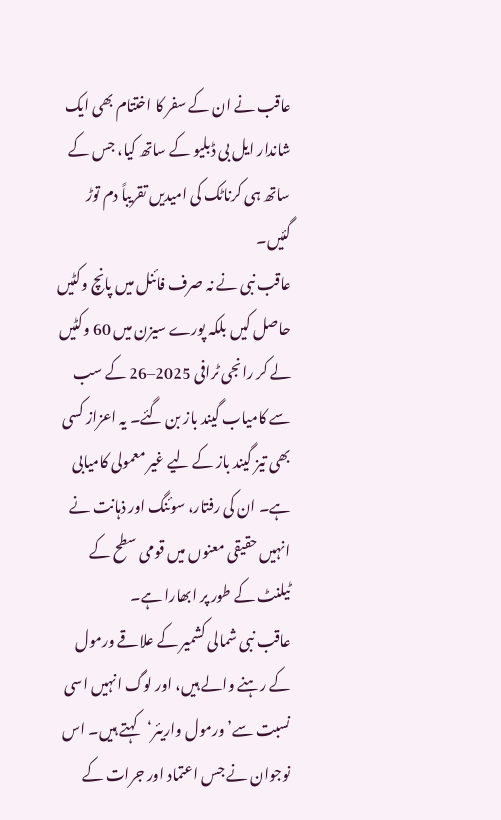عاقب نے ان کے سفر کا اختتام بھی ایک شاندار ایل بی ڈبلیو کے ساتھ کیا، جس کے ساتھ ہی کرناٹک کی امیدیں تقریباً دم توڑ گئیں۔
عاقب نبی نے نہ صرف فائنل میں پانچ وکٹیں حاصل کیں بلکہ پورے سیزن میں 60 وکٹیں لے کر رانجی ٹرافی 2025–26 کے سب سے کامیاب گیند باز بن گئے۔ یہ اعزاز کسی بھی تیز گیند باز کے لیے غیر معمولی کامیابی ہے۔ ان کی رفتار، سوئنگ اور ذہانت نے انہیں حقیقی معنوں میں قومی سطح کے ٹیلنٹ کے طور پر ابھارا ہے۔
عاقب نبی شمالی کشمیر کے علاقے ورمول کے رہنے والے ہیں، اور لوگ انہیں اسی نسبت سے’ورمول واریئر‘کہتے ہیں۔ اس نوجوان نے جس اعتماد اور جرات کے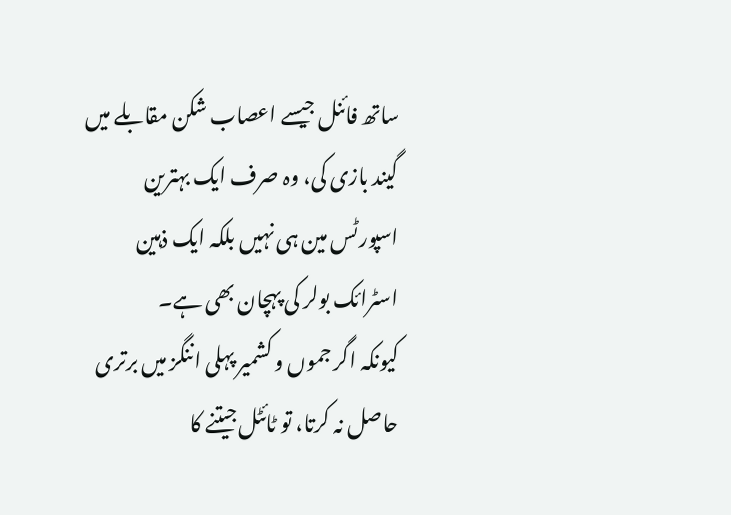ساتھ فائنل جیسے اعصاب شکن مقابلے میں گیند بازی کی، وہ صرف ایک بہترین اسپورٹس مین ہی نہیں بلکہ ایک ذہین اسٹرائک بولر کی پہچان بھی ہے۔
کیونکہ اگر جموں و کشمیر پہلی اننگز میں برتری حاصل نہ کرتا، تو ٹائٹل جیتنے کا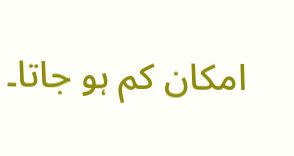امکان کم ہو جاتا۔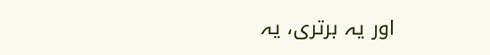اور یہ برتری، یہ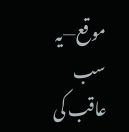موقع—یہ سب عاقب کی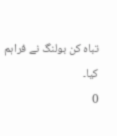تباہ کن بولنگ نے فراہم کیا۔
0